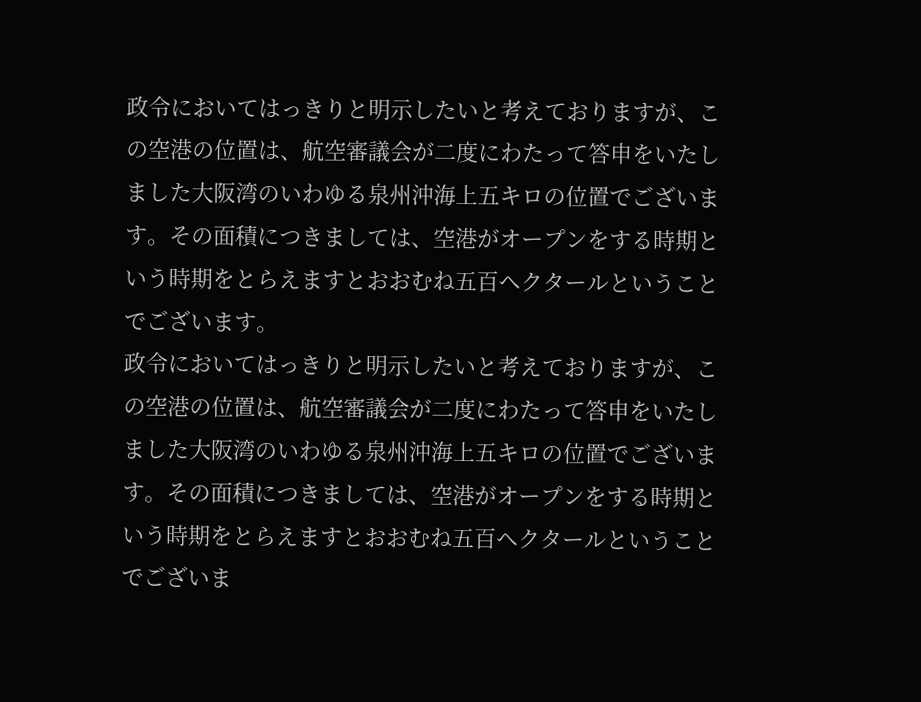政令においてはっきりと明示したいと考えておりますが、この空港の位置は、航空審議会が二度にわたって答申をいたしました大阪湾のいわゆる泉州沖海上五キロの位置でございます。その面積につきましては、空港がオープンをする時期という時期をとらえますとおおむね五百ヘクタールということでございます。
政令においてはっきりと明示したいと考えておりますが、この空港の位置は、航空審議会が二度にわたって答申をいたしました大阪湾のいわゆる泉州沖海上五キロの位置でございます。その面積につきましては、空港がオープンをする時期という時期をとらえますとおおむね五百ヘクタールということでございま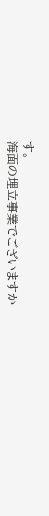す。
海面の埋立事業でございますか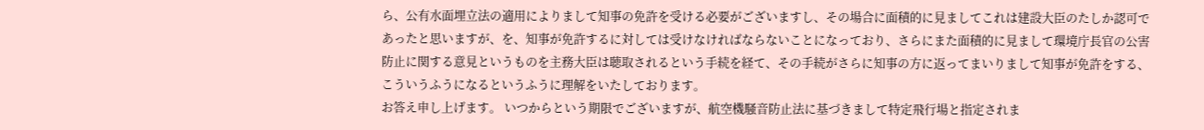ら、公有水面埋立法の適用によりまして知事の免許を受ける必要がございますし、その場合に面積的に見ましてこれは建設大臣のたしか認可であったと思いますが、を、知事が免許するに対しては受けなければならないことになっており、さらにまた面積的に見まして環境庁長官の公害防止に関する意見というものを主務大臣は聴取されるという手続を経て、その手続がさらに知事の方に返ってまいりまして知事が免許をする、こういうふうになるというふうに理解をいたしております。
お答え申し上げます。 いつからという期限でございますが、航空機騒音防止法に基づきまして特定飛行場と指定されま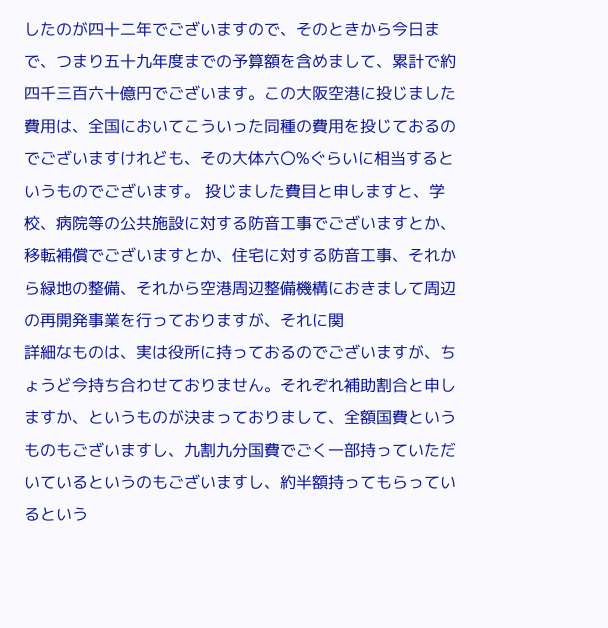したのが四十二年でございますので、そのときから今日まで、つまり五十九年度までの予算額を含めまして、累計で約四千三百六十億円でございます。この大阪空港に投じました費用は、全国においてこういった同種の費用を投じておるのでございますけれども、その大体六〇%ぐらいに相当するというものでございます。 投じました費目と申しますと、学校、病院等の公共施設に対する防音工事でございますとか、移転補償でございますとか、住宅に対する防音工事、それから緑地の整備、それから空港周辺整備機構におきまして周辺の再開発事業を行っておりますが、それに関
詳細なものは、実は役所に持っておるのでございますが、ちょうど今持ち合わせておりません。それぞれ補助割合と申しますか、というものが決まっておりまして、全額国費というものもございますし、九割九分国費でごく一部持っていただいているというのもございますし、約半額持ってもらっているという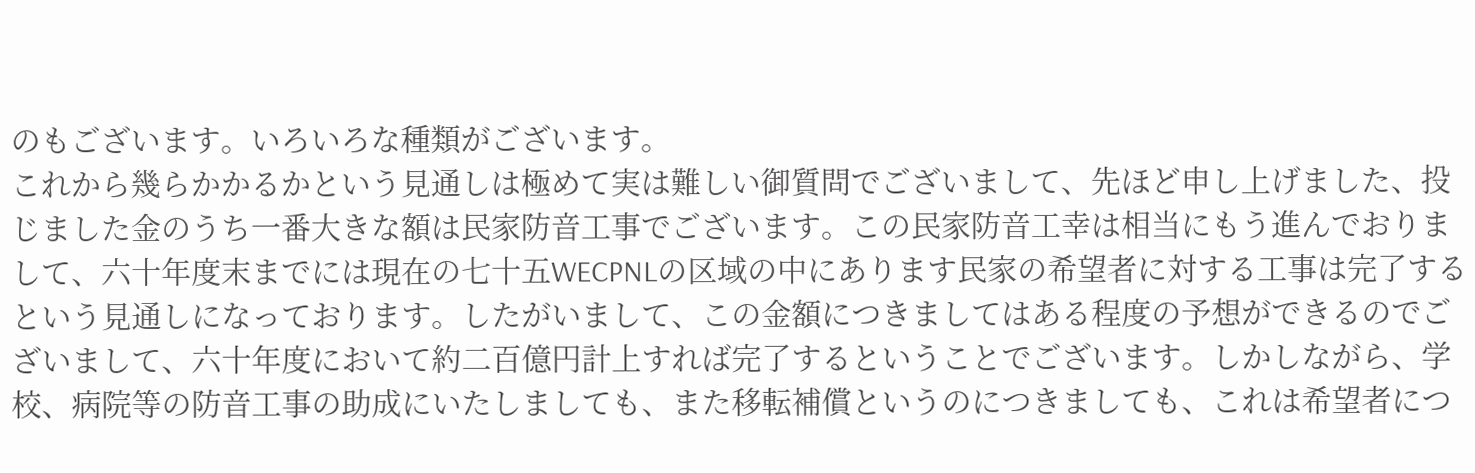のもございます。いろいろな種類がございます。
これから幾らかかるかという見通しは極めて実は難しい御質問でございまして、先ほど申し上げました、投じました金のうち一番大きな額は民家防音工事でございます。この民家防音工幸は相当にもう進んでおりまして、六十年度末までには現在の七十五WECPNLの区域の中にあります民家の希望者に対する工事は完了するという見通しになっております。したがいまして、この金額につきましてはある程度の予想ができるのでございまして、六十年度において約二百億円計上すれば完了するということでございます。しかしながら、学校、病院等の防音工事の助成にいたしましても、また移転補償というのにつきましても、これは希望者につ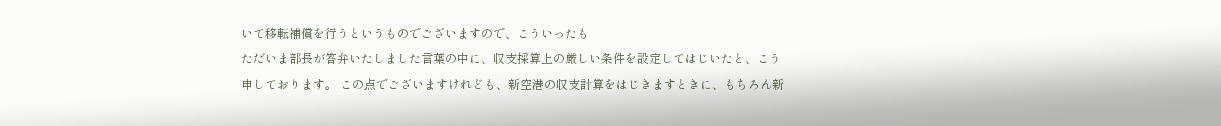いて移転補償を行うというものでございますので、こういったも
ただいま部長が答弁いたしました言葉の中に、収支採算上の厳しい条件を設定してはじいたと、こう申しております。 この点でございますけれども、新空港の収支計算をはじきますときに、もちろん新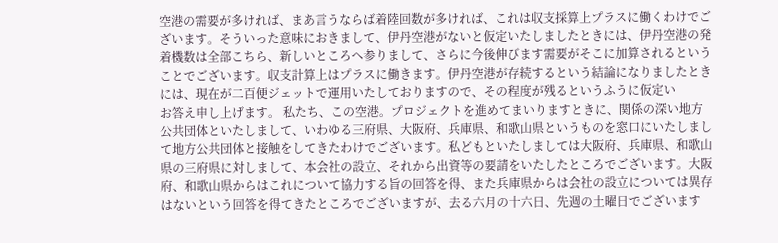空港の需要が多ければ、まあ言うならば着陸回数が多ければ、これは収支採算上プラスに働くわけでございます。そういった意味におきまして、伊丹空港がないと仮定いたしましたときには、伊丹空港の発着機数は全部こちら、新しいところへ参りまして、さらに今後伸びます需要がそこに加算されるということでございます。収支計算上はプラスに働きます。伊丹空港が存続するという結論になりましたときには、現在が二百便ジェットで運用いたしておりますので、その程度が残るというふうに仮定い
お答え申し上げます。 私たち、この空港。プロジェクトを進めてまいりますときに、関係の深い地方公共団体といたしまして、いわゆる三府県、大阪府、兵庫県、和歌山県というものを窓口にいたしまして地方公共団体と接触をしてきたわけでございます。私どもといたしましては大阪府、兵庫県、和歌山県の三府県に対しまして、本会社の設立、それから出資等の要請をいたしたところでございます。大阪府、和歌山県からはこれについて協力する旨の回答を得、また兵庫県からは会社の設立については異存はないという回答を得てきたところでございますが、去る六月の十六日、先週の土曜日でございます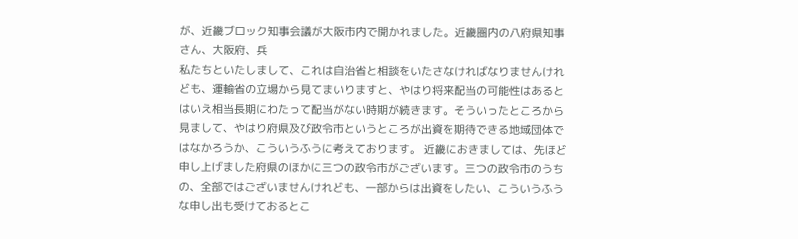が、近畿ブロック知事会議が大阪市内で開かれました。近畿圏内の八府県知事さん、大阪府、兵
私たちといたしまして、これは自治省と相談をいたさなければなりませんけれども、運輸省の立場から見てまいりますと、やはり将来配当の可能性はあるとはいえ相当長期にわたって配当がない時期が続きます。そういったところから見まして、やはり府県及び政令市というところが出資を期待できる地域団体ではなかろうか、こういうふうに考えております。 近畿におきましては、先ほど申し上げました府県のほかに三つの政令市がございます。三つの政令市のうちの、全部ではございませんけれども、一部からは出資をしたい、こういうふうな申し出も受けておるとこ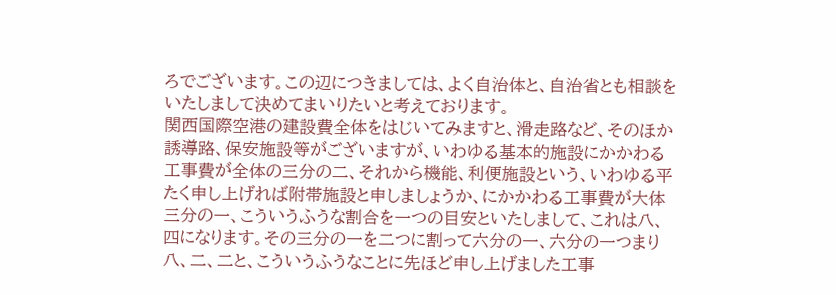ろでございます。この辺につきましては、よく自治体と、自治省とも相談をいたしまして決めてまいりたいと考えております。
関西国際空港の建設費全体をはじいてみますと、滑走路など、そのほか誘導路、保安施設等がございますが、いわゆる基本的施設にかかわる工事費が全体の三分の二、それから機能、利便施設という、いわゆる平たく申し上げれば附帯施設と申しましょうか、にかかわる工事費が大体三分の一、こういうふうな割合を一つの目安といたしまして、これは八、四になります。その三分の一を二つに割って六分の一、六分の一つまり八、二、二と、こういうふうなことに先ほど申し上げました工事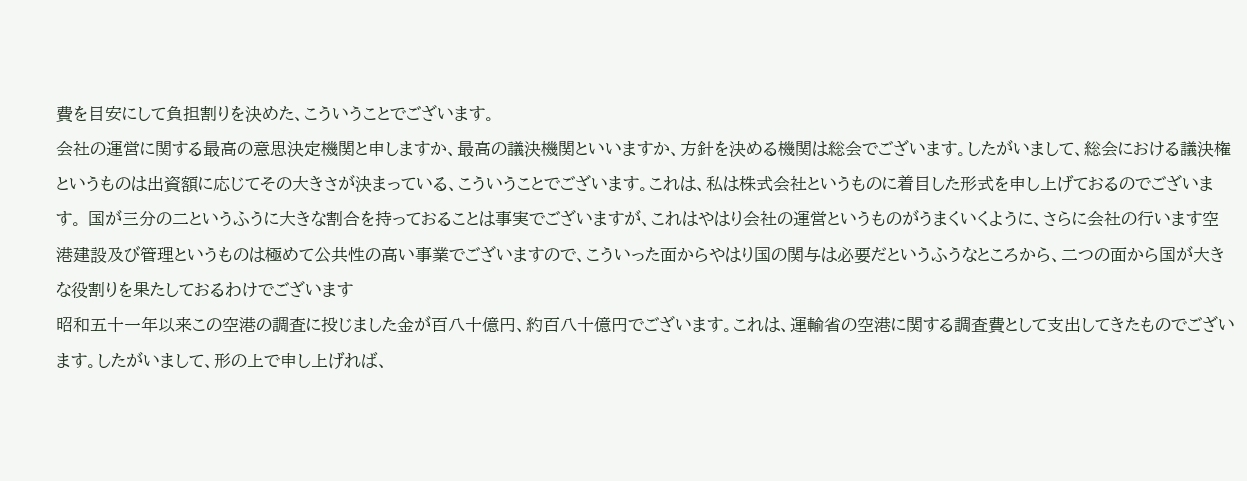費を目安にして負担割りを決めた、こういうことでございます。
会社の運営に関する最高の意思決定機関と申しますか、最高の議決機関といいますか、方針を決める機関は総会でございます。したがいまして、総会における議決権というものは出資額に応じてその大きさが決まっている、こういうことでございます。これは、私は株式会社というものに着目した形式を申し上げておるのでございます。 国が三分の二というふうに大きな割合を持っておることは事実でございますが、これはやはり会社の運営というものがうまくいくように、さらに会社の行います空港建設及び管理というものは極めて公共性の高い事業でございますので、こういった面からやはり国の関与は必要だというふうなところから、二つの面から国が大きな役割りを果たしておるわけでございます
昭和五十一年以来この空港の調査に投じました金が百八十億円、約百八十億円でございます。これは、運輸省の空港に関する調査費として支出してきたものでございます。したがいまして、形の上で申し上げれば、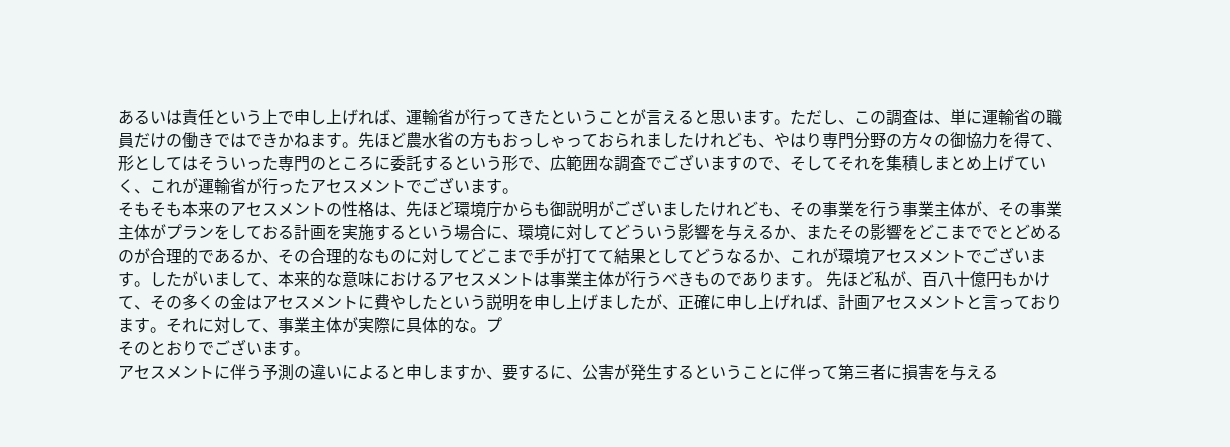あるいは責任という上で申し上げれば、運輸省が行ってきたということが言えると思います。ただし、この調査は、単に運輸省の職員だけの働きではできかねます。先ほど農水省の方もおっしゃっておられましたけれども、やはり専門分野の方々の御協力を得て、形としてはそういった専門のところに委託するという形で、広範囲な調査でございますので、そしてそれを集積しまとめ上げていく、これが運輸省が行ったアセスメントでございます。
そもそも本来のアセスメントの性格は、先ほど環境庁からも御説明がございましたけれども、その事業を行う事業主体が、その事業主体がプランをしておる計画を実施するという場合に、環境に対してどういう影響を与えるか、またその影響をどこまででとどめるのが合理的であるか、その合理的なものに対してどこまで手が打てて結果としてどうなるか、これが環境アセスメントでございます。したがいまして、本来的な意味におけるアセスメントは事業主体が行うべきものであります。 先ほど私が、百八十億円もかけて、その多くの金はアセスメントに費やしたという説明を申し上げましたが、正確に申し上げれば、計画アセスメントと言っております。それに対して、事業主体が実際に具体的な。プ
そのとおりでございます。
アセスメントに伴う予測の違いによると申しますか、要するに、公害が発生するということに伴って第三者に損害を与える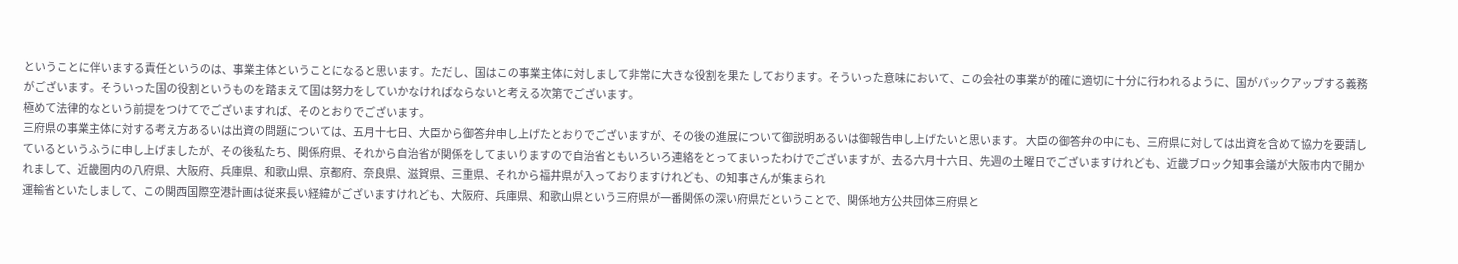ということに伴いまする責任というのは、事業主体ということになると思います。ただし、国はこの事業主体に対しまして非常に大きな役割を果た しております。そういった意味において、この会社の事業が的確に適切に十分に行われるように、国がパックアップする義務がございます。そういった国の役割というものを踏まえて国は努力をしていかなければならないと考える次第でございます。
極めて法律的なという前提をつけてでございますれば、そのとおりでございます。
三府県の事業主体に対する考え方あるいは出資の問題については、五月十七日、大臣から御答弁申し上げたとおりでございますが、その後の進展について御説明あるいは御報告申し上げたいと思います。 大臣の御答弁の中にも、三府県に対しては出資を含めて協力を要請しているというふうに申し上げましたが、その後私たち、関係府県、それから自治省が関係をしてまいりますので自治省ともいろいろ連絡をとってまいったわけでございますが、去る六月十六日、先週の土曜日でございますけれども、近畿ブロック知事会議が大阪市内で開かれまして、近畿圏内の八府県、大阪府、兵庫県、和歌山県、京都府、奈良県、滋賀県、三重県、それから福井県が入っておりますけれども、の知事さんが集まられ
運輸省といたしまして、この関西国際空港計画は従来長い経緯がございますけれども、大阪府、兵庫県、和歌山県という三府県が一番関係の深い府県だということで、関係地方公共団体三府県と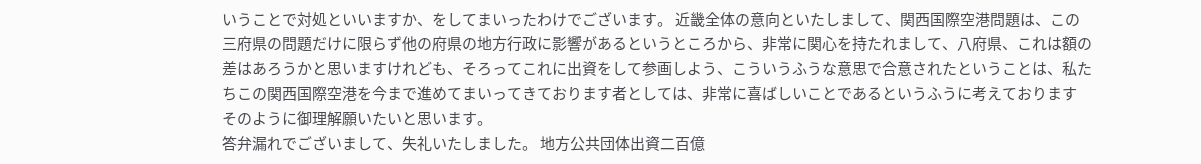いうことで対処といいますか、をしてまいったわけでございます。 近畿全体の意向といたしまして、関西国際空港問題は、この三府県の問題だけに限らず他の府県の地方行政に影響があるというところから、非常に関心を持たれまして、八府県、これは額の差はあろうかと思いますけれども、そろってこれに出資をして参画しよう、こういうふうな意思で合意されたということは、私たちこの関西国際空港を今まで進めてまいってきております者としては、非常に喜ばしいことであるというふうに考えております
そのように御理解願いたいと思います。
答弁漏れでございまして、失礼いたしました。 地方公共団体出資二百億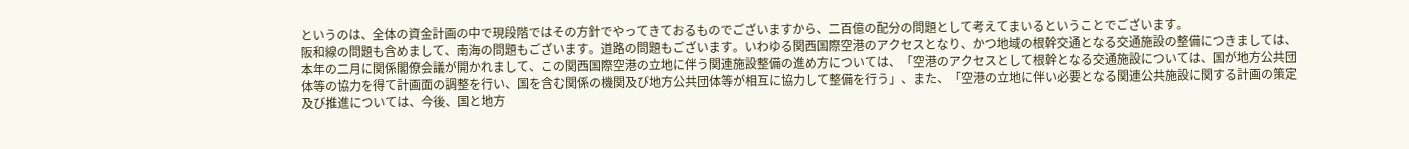というのは、全体の資金計画の中で現段階ではその方針でやってきておるものでございますから、二百億の配分の問題として考えてまいるということでございます。
阪和線の問題も含めまして、南海の問題もございます。道路の問題もございます。いわゆる関西国際空港のアクセスとなり、かつ地域の根幹交通となる交通施設の整備につきましては、本年の二月に関係閣僚会議が開かれまして、この関西国際空港の立地に伴う関連施設整備の進め方については、「空港のアクセスとして根幹となる交通施設については、国が地方公共団体等の協力を得て計画面の調整を行い、国を含む関係の機関及び地方公共団体等が相互に協力して整備を行う」、また、「空港の立地に伴い必要となる関連公共施設に関する計画の策定及び推進については、今後、国と地方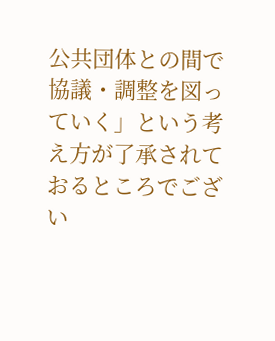公共団体との間で協議・調整を図っていく」という考え方が了承されておるところでござい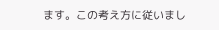ます。この考え方に従いまし